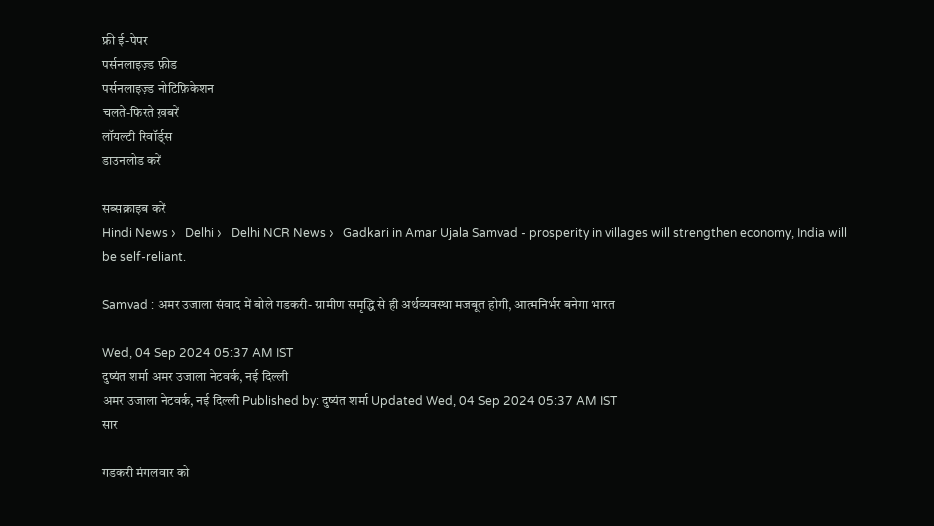फ्री ई-पेपर
पर्सनलाइज़्ड फ़ीड
पर्सनलाइज़्ड नोटिफ़िकेशन
चलते-फिरते ख़बरें
लॉयल्टी रिवॉर्ड्स
डाउनलोड करें

सब्सक्राइब करें
Hindi News ›   Delhi ›   Delhi NCR News ›   Gadkari in Amar Ujala Samvad - prosperity in villages will strengthen economy, India will be self-reliant.

Samvad : अमर उजाला संवाद में बोले गडकरी- ग्रामीण समृद्धि से ही अर्थव्यवस्था मजबूत होगी, आत्मनिर्भर बनेगा भारत

Wed, 04 Sep 2024 05:37 AM IST
दुष्यंत शर्मा अमर उजाला नेटवर्क, नई दिल्ली
अमर उजाला नेटवर्क, नई दिल्ली Published by: दुष्यंत शर्मा Updated Wed, 04 Sep 2024 05:37 AM IST
सार

गडकरी मंगलवार को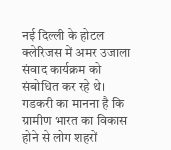नई दिल्ली के होटल क्लेरिजस में अमर उजाला संवाद कार्यक्रम को संबोधित कर रहे थे। गडकरी का मानना है कि ग्रामीण भारत का विकास होने से लोग शहरों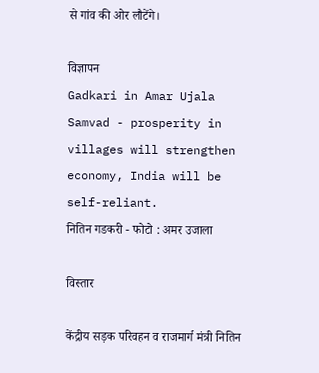से गांव की ओर लौटेंगे।

विज्ञापन
Gadkari in Amar Ujala Samvad - prosperity in villages will strengthen economy, India will be  self-reliant.
नितिन गडकरी - फोटो : अमर उजाला

विस्तार

केंद्रीय सड़क परिवहन व राजमार्ग मंत्री नितिन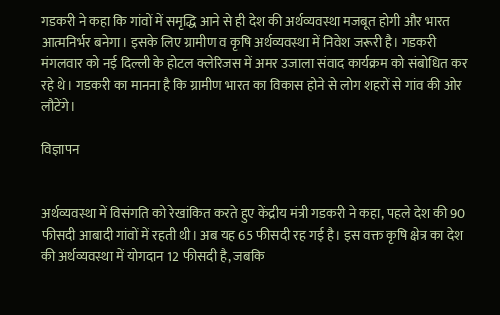गडकरी ने कहा कि गांवों में समृद्धि आने से ही देश की अर्थव्यवस्था मजबूत होगी और भारत आत्मनिर्भर बनेगा। इसके लिए ग्रामीण व कृषि अर्थव्यवस्था में निवेश जरूरी है। गडकरी मंगलवार को नई दिल्ली के होटल क्लेरिजस में अमर उजाला संवाद कार्यक्रम को संबोधित कर रहे थे। गडकरी का मानना है कि ग्रामीण भारत का विकास होने से लोग शहरों से गांव की ओर लौटेंगे।

विज्ञापन


अर्थव्यवस्था में विसंगति को रेखांकित करते हुए केंद्रीय मंत्री गडकरी ने कहा, पहले देश की 90 फीसदी आबादी गांवों में रहती थी। अब यह 65 फीसदी रह गई है। इस वक्त कृषि क्षेत्र का देश की अर्थव्यवस्था में योगदान 12 फीसदी है, जबकि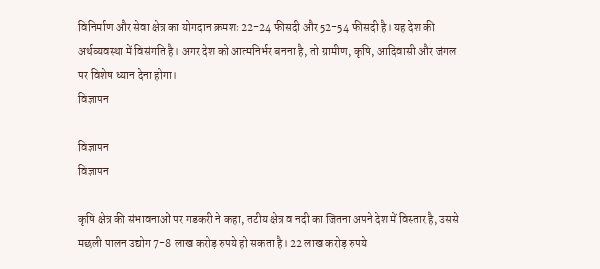विनिर्माण और सेवा क्षेत्र का योगदान क्रमशः 22-24 फीसदी और 52-54 फीसदी है। यह देश की अर्थव्यवस्था में विसंगति है। अगर देश को आत्मनिर्भर बनना है, तो ग्रामीण, कृषि, आदिवासी और जंगल पर विशेष ध्यान देना होगा।
विज्ञापन

विज्ञापन
विज्ञापन

कृषि क्षेत्र की संभावनाओं पर गडकरी ने कहा, तटीय क्षेत्र व नदी का जितना अपने देश में विस्तार है, उससे मछली पालन उद्योग 7-8 लाख करोड़ रुपये हो सकता है। 22 लाख करोड़ रुपये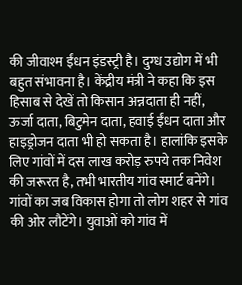की जीवाश्म ईंधन इंडस्ट्री है। दुग्ध उद्योग में भी बहुत संभावना है। केंद्रीय मंत्री ने कहा कि इस हिसाब से देखें तो किसान अन्नदाता ही नहीं, ऊर्जा दाता, बिटुमेन दाता, हवाई ईंधन दाता और हाइड्रोजन दाता भी हो सकता है। हालांकि इसके लिए गांवों में दस लाख करोड़ रुपये तक निवेश की जरूरत है, तभी भारतीय गांव स्मार्ट बनेंगे। गांवों का जब विकास होगा तो लोग शहर से गांव की ओर लौटेंगे। युवाओं को गांव में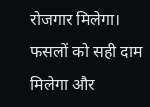रोजगार मिलेगा। फसलों को सही दाम मिलेगा और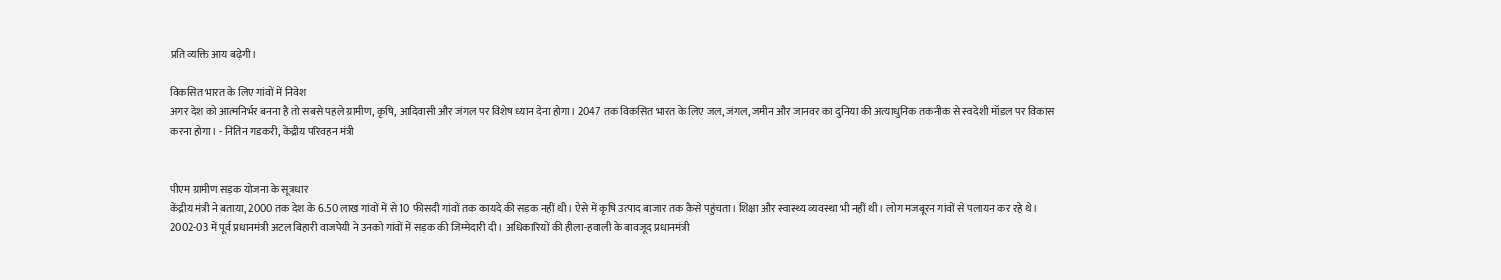प्रति व्यक्ति आय बढ़ेगी।

विकसित भारत के लिए गांवों में निवेश
अगर देश को आत्मनिर्भर बनना है तो सबसे पहले ग्रामीण, कृषि, आदिवासी और जंगल पर विशेष ध्यान देना होगा। 2047 तक विकसित भारत के लिए जल, जंगल, जमीन और जानवर का दुनिया की अत्याधुनिक तकनीक से स्वदेशी मॉडल पर विकास करना होगा। - नितिन गडकरी, केंद्रीय परिवहन मंत्री


पीएम ग्रामीण सड़क योजना के सूत्रधार
केंद्रीय मंत्री ने बताया, 2000 तक देश के 6.50 लाख गांवों में से 10 फीसदी गांवों तक कायदे की सड़क नहीं थी। ऐसे में कृषि उत्पाद बाजार तक कैसे पहुंचता। शिक्षा और स्वास्थ्य व्यवस्था भी नहीं थी। लोग मजबूरन गांवों से पलायन कर रहे थे। 2002-03 में पूर्व प्रधानमंत्री अटल बिहारी वाजपेयी ने उनको गांवों में सड़क की जिम्मेदारी दी। अधिकारियों की हीला-हवाली के बावजूद प्रधानमंत्री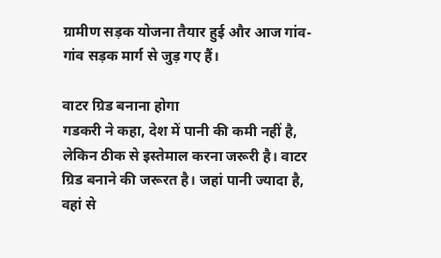ग्रामीण सड़क योजना तैयार हुई और आज गांव-गांव सड़क मार्ग से जुड़ गए हैं।

वाटर ग्रिड बनाना होगा
गडकरी ने कहा, देश में पानी की कमी नहीं है, लेकिन ठीक से इस्तेमाल करना जरूरी है। वाटर ग्रिड बनाने की जरूरत है। जहां पानी ज्यादा है, वहां से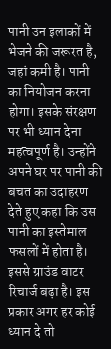पानी उन इलाकों में भेजने की जरूरत है, जहां कमी है। पानी का नियोजन करना होगा। इसके संरक्षण पर भी ध्यान देना महत्वपूर्ण है। उन्होंने अपने घर पर पानी की बचत का उदाहरण देते हुए कहा कि उस पानी का इस्तेमाल फसलों में होता है। इससे ग्राउंड वाटर रिचार्ज बढ़ा है। इस प्रकार अगर हर कोई ध्यान दे तो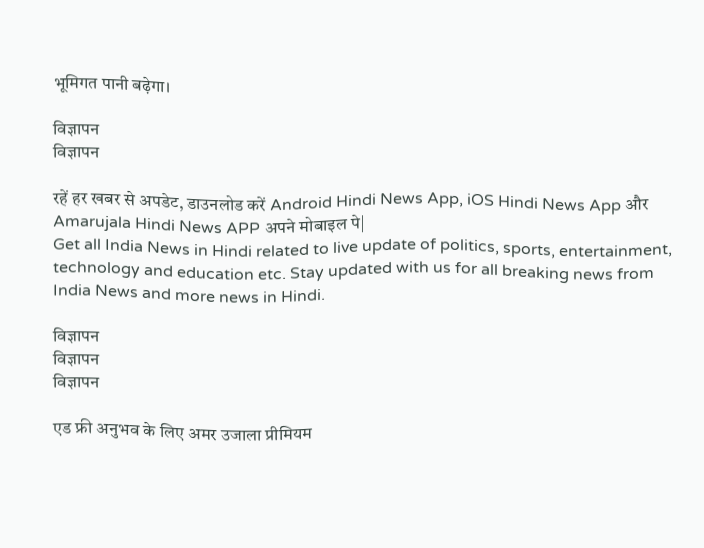भूमिगत पानी बढ़ेगा।

विज्ञापन
विज्ञापन

रहें हर खबर से अपडेट, डाउनलोड करें Android Hindi News App, iOS Hindi News App और Amarujala Hindi News APP अपने मोबाइल पे|
Get all India News in Hindi related to live update of politics, sports, entertainment, technology and education etc. Stay updated with us for all breaking news from India News and more news in Hindi.

विज्ञापन
विज्ञापन
विज्ञापन

एड फ्री अनुभव के लिए अमर उजाला प्रीमियम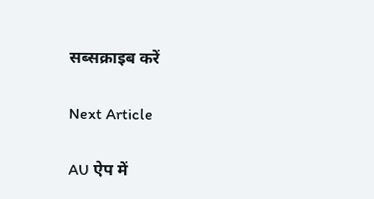सब्सक्राइब करें

Next Article

AU ऐप में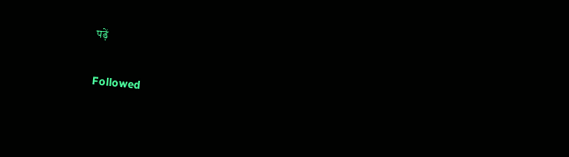पढ़ें

Followed